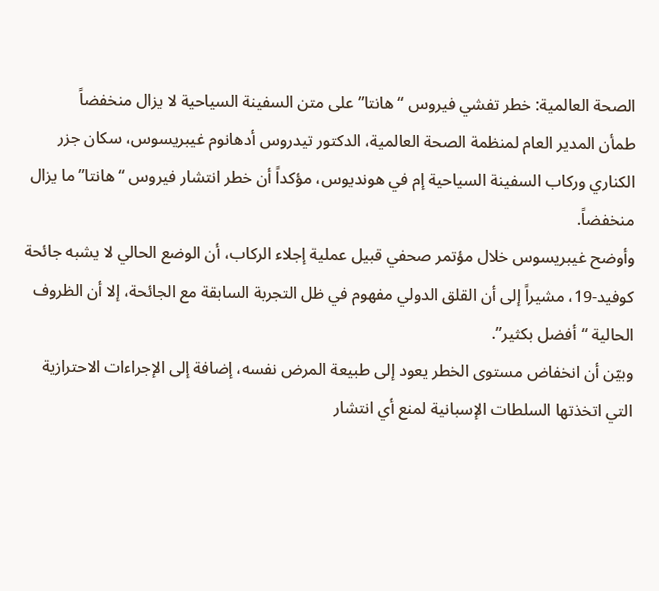الصحة العالمية: خطر تفشي فيروس “هانتا” على متن السفينة السياحية لا يزال منخفضاً
طمأن المدير العام لمنظمة الصحة العالمية، الدكتور تيدروس أدهانوم غيبريسوس، سكان جزر الكناري وركاب السفينة السياحية إم في هونديوس، مؤكداً أن خطر انتشار فيروس “هانتا” ما يزال منخفضاً.
وأوضح غيبريسوس خلال مؤتمر صحفي قبيل عملية إجلاء الركاب، أن الوضع الحالي لا يشبه جائحة كوفيد-19، مشيراً إلى أن القلق الدولي مفهوم في ظل التجربة السابقة مع الجائحة، إلا أن الظروف الحالية “أفضل بكثير”.
وبيّن أن انخفاض مستوى الخطر يعود إلى طبيعة المرض نفسه، إضافة إلى الإجراءات الاحترازية التي اتخذتها السلطات الإسبانية لمنع أي انتشار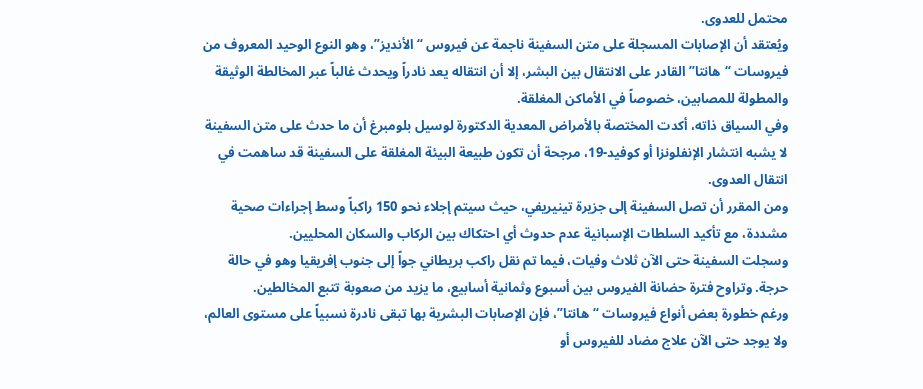محتمل للعدوى.
ويُعتقد أن الإصابات المسجلة على متن السفينة ناجمة عن فيروس “الأنديز”، وهو النوع الوحيد المعروف من فيروسات “هانتا” القادر على الانتقال بين البشر، إلا أن انتقاله يعد نادراً ويحدث غالباً عبر المخالطة الوثيقة والمطولة للمصابين، خصوصاً في الأماكن المغلقة.
وفي السياق ذاته، أكدت المختصة بالأمراض المعدية الدكتورة لوسيل بلومبرغ أن ما حدث على متن السفينة لا يشبه انتشار الإنفلونزا أو كوفيد-19، مرجحة أن تكون طبيعة البيئة المغلقة على السفينة قد ساهمت في انتقال العدوى.
ومن المقرر أن تصل السفينة إلى جزيرة تينيريفي، حيث سيتم إجلاء نحو 150 راكباً وسط إجراءات صحية مشددة، مع تأكيد السلطات الإسبانية عدم حدوث أي احتكاك بين الركاب والسكان المحليين.
وسجلت السفينة حتى الآن ثلاث وفيات، فيما تم نقل راكب بريطاني جواً إلى جنوب إفريقيا وهو في حالة حرجة. وتراوح فترة حضانة الفيروس بين أسبوع وثمانية أسابيع، ما يزيد من صعوبة تتبع المخالطين.
ورغم خطورة بعض أنواع فيروسات “هانتا”، فإن الإصابات البشرية بها تبقى نادرة نسبياً على مستوى العالم، ولا يوجد حتى الآن علاج مضاد للفيروس أو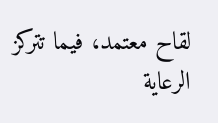لقاح معتمد، فيما تتركز الرعاية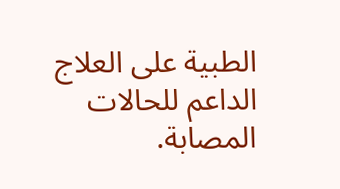الطبية على العلاج الداعم للحالات المصابة.